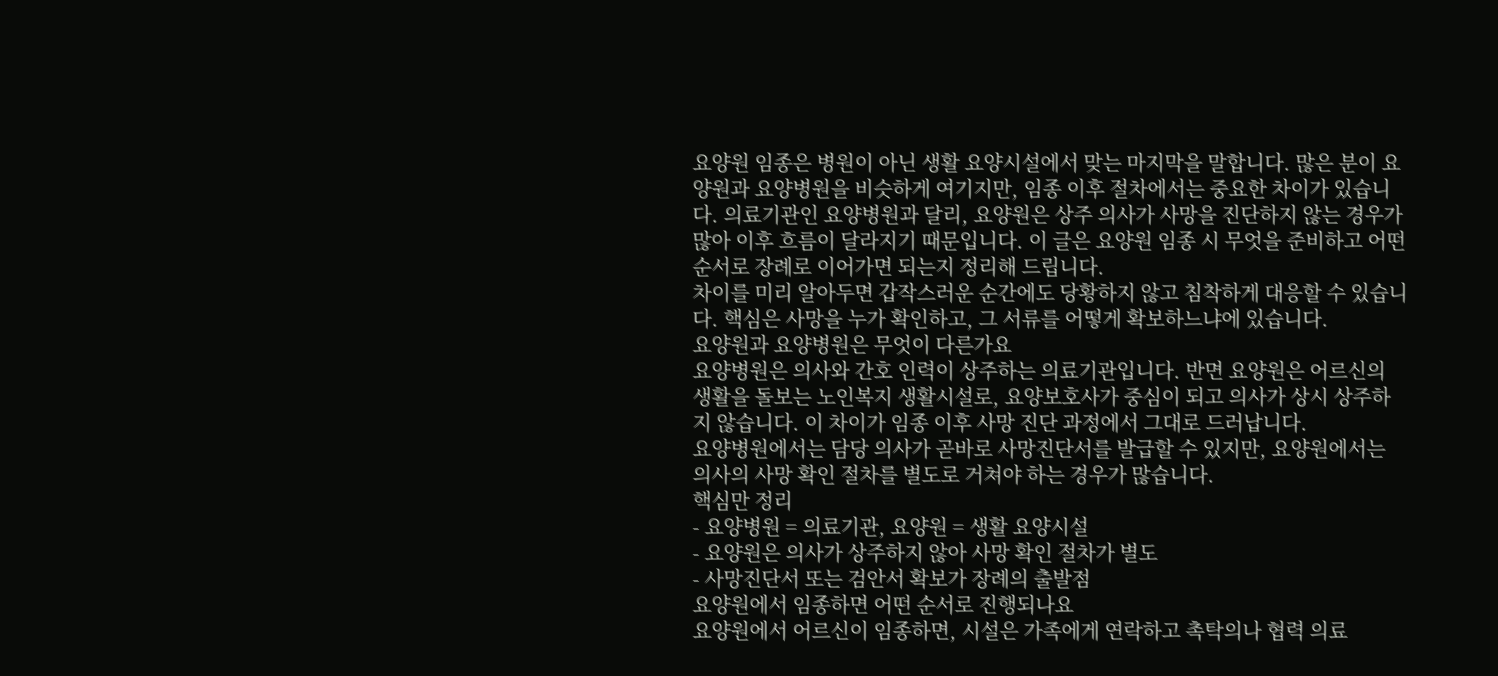요양원 임종은 병원이 아닌 생활 요양시설에서 맞는 마지막을 말합니다. 많은 분이 요양원과 요양병원을 비슷하게 여기지만, 임종 이후 절차에서는 중요한 차이가 있습니다. 의료기관인 요양병원과 달리, 요양원은 상주 의사가 사망을 진단하지 않는 경우가 많아 이후 흐름이 달라지기 때문입니다. 이 글은 요양원 임종 시 무엇을 준비하고 어떤 순서로 장례로 이어가면 되는지 정리해 드립니다.
차이를 미리 알아두면 갑작스러운 순간에도 당황하지 않고 침착하게 대응할 수 있습니다. 핵심은 사망을 누가 확인하고, 그 서류를 어떻게 확보하느냐에 있습니다.
요양원과 요양병원은 무엇이 다른가요
요양병원은 의사와 간호 인력이 상주하는 의료기관입니다. 반면 요양원은 어르신의 생활을 돌보는 노인복지 생활시설로, 요양보호사가 중심이 되고 의사가 상시 상주하지 않습니다. 이 차이가 임종 이후 사망 진단 과정에서 그대로 드러납니다.
요양병원에서는 담당 의사가 곧바로 사망진단서를 발급할 수 있지만, 요양원에서는 의사의 사망 확인 절차를 별도로 거쳐야 하는 경우가 많습니다.
핵심만 정리
- 요양병원 = 의료기관, 요양원 = 생활 요양시설
- 요양원은 의사가 상주하지 않아 사망 확인 절차가 별도
- 사망진단서 또는 검안서 확보가 장례의 출발점
요양원에서 임종하면 어떤 순서로 진행되나요
요양원에서 어르신이 임종하면, 시설은 가족에게 연락하고 촉탁의나 협력 의료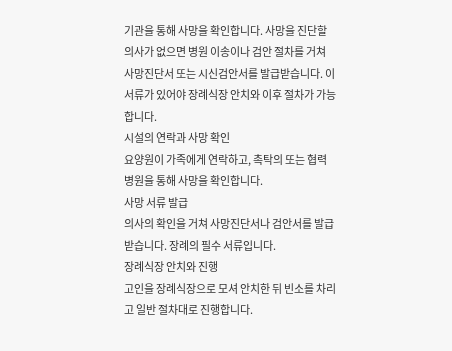기관을 통해 사망을 확인합니다. 사망을 진단할 의사가 없으면 병원 이송이나 검안 절차를 거쳐 사망진단서 또는 시신검안서를 발급받습니다. 이 서류가 있어야 장례식장 안치와 이후 절차가 가능합니다.
시설의 연락과 사망 확인
요양원이 가족에게 연락하고, 촉탁의 또는 협력 병원을 통해 사망을 확인합니다.
사망 서류 발급
의사의 확인을 거쳐 사망진단서나 검안서를 발급받습니다. 장례의 필수 서류입니다.
장례식장 안치와 진행
고인을 장례식장으로 모셔 안치한 뒤 빈소를 차리고 일반 절차대로 진행합니다.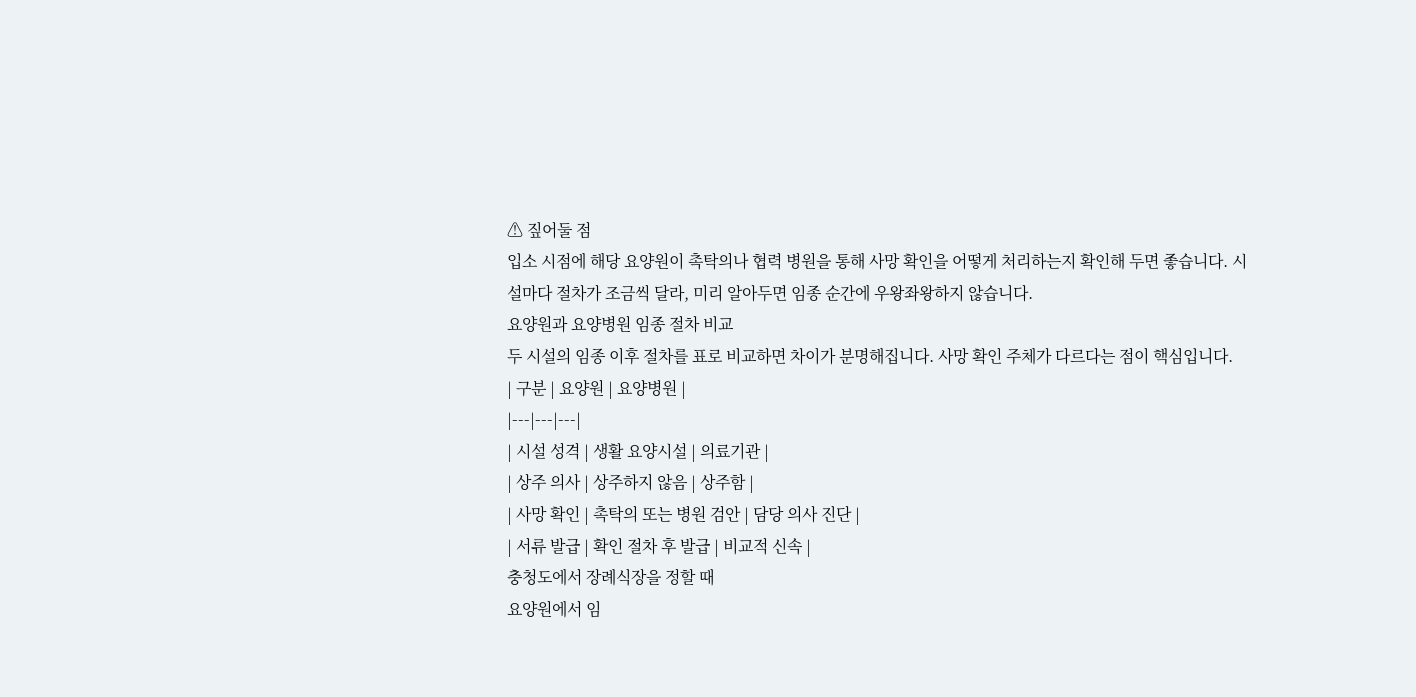⚠ 짚어둘 점
입소 시점에 해당 요양원이 촉탁의나 협력 병원을 통해 사망 확인을 어떻게 처리하는지 확인해 두면 좋습니다. 시설마다 절차가 조금씩 달라, 미리 알아두면 임종 순간에 우왕좌왕하지 않습니다.
요양원과 요양병원 임종 절차 비교
두 시설의 임종 이후 절차를 표로 비교하면 차이가 분명해집니다. 사망 확인 주체가 다르다는 점이 핵심입니다.
| 구분 | 요양원 | 요양병원 |
|---|---|---|
| 시설 성격 | 생활 요양시설 | 의료기관 |
| 상주 의사 | 상주하지 않음 | 상주함 |
| 사망 확인 | 촉탁의 또는 병원 검안 | 담당 의사 진단 |
| 서류 발급 | 확인 절차 후 발급 | 비교적 신속 |
충청도에서 장례식장을 정할 때
요양원에서 임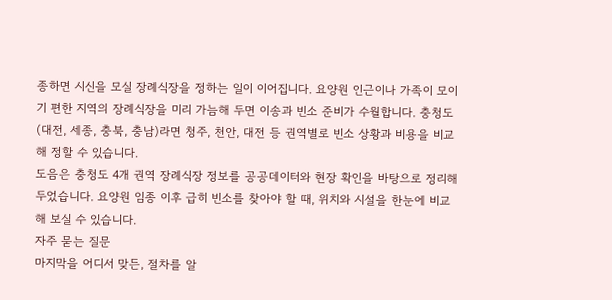종하면 시신을 모실 장례식장을 정하는 일이 이어집니다. 요양원 인근이나 가족이 모이기 편한 지역의 장례식장을 미리 가늠해 두면 이송과 빈소 준비가 수월합니다. 충청도(대전, 세종, 충북, 충남)라면 청주, 천안, 대전 등 권역별로 빈소 상황과 비용을 비교해 정할 수 있습니다.
도음은 충청도 4개 권역 장례식장 정보를 공공데이터와 현장 확인을 바탕으로 정리해 두었습니다. 요양원 임종 이후 급히 빈소를 찾아야 할 때, 위치와 시설을 한눈에 비교해 보실 수 있습니다.
자주 묻는 질문
마지막을 어디서 맞든, 절차를 알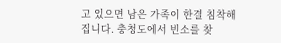고 있으면 남은 가족이 한결 침착해집니다. 충청도에서 빈소를 찾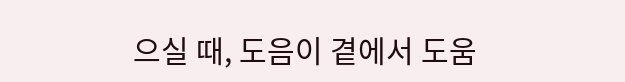으실 때, 도음이 곁에서 도움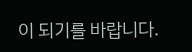이 되기를 바랍니다.